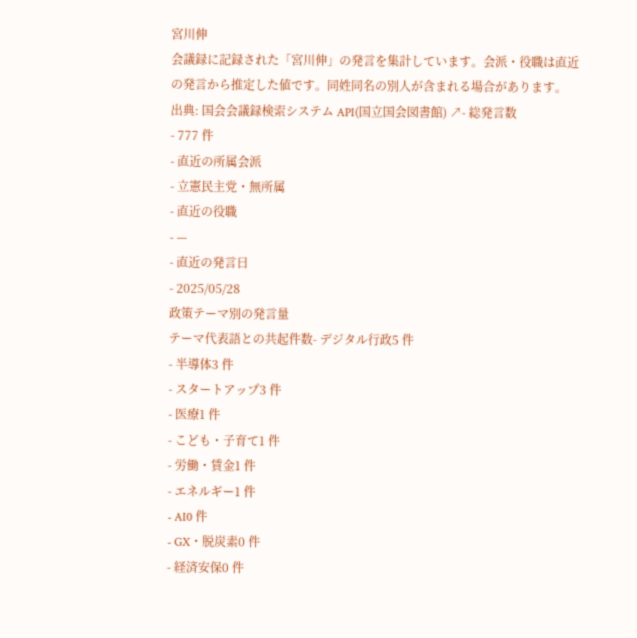宮川伸
会議録に記録された「宮川伸」の発言を集計しています。会派・役職は直近の発言から推定した値です。同姓同名の別人が含まれる場合があります。
出典: 国会会議録検索システム API(国立国会図書館) ↗- 総発言数
- 777 件
- 直近の所属会派
- 立憲民主党・無所属
- 直近の役職
- —
- 直近の発言日
- 2025/05/28
政策テーマ別の発言量
テーマ代表語との共起件数- デジタル行政5 件
- 半導体3 件
- スタートアップ3 件
- 医療1 件
- こども・子育て1 件
- 労働・賃金1 件
- エネルギー1 件
- AI0 件
- GX・脱炭素0 件
- 経済安保0 件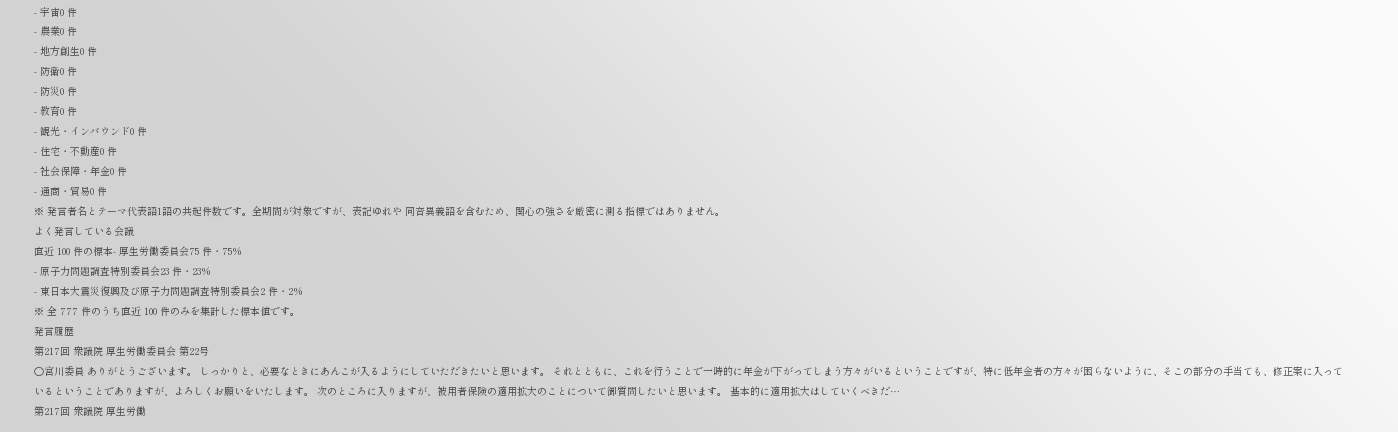- 宇宙0 件
- 農業0 件
- 地方創生0 件
- 防衛0 件
- 防災0 件
- 教育0 件
- 観光・インバウンド0 件
- 住宅・不動産0 件
- 社会保障・年金0 件
- 通商・貿易0 件
※ 発言者名とテーマ代表語1語の共起件数です。全期間が対象ですが、表記ゆれや 同音異義語を含むため、関心の強さを厳密に測る指標ではありません。
よく発言している会議
直近 100 件の標本- 厚生労働委員会75 件・75%
- 原子力問題調査特別委員会23 件・23%
- 東日本大震災復興及び原子力問題調査特別委員会2 件・2%
※ 全 777 件のうち直近 100 件のみを集計した標本値です。
発言履歴
第217回 衆議院 厚生労働委員会 第22号
○宮川委員 ありがとうございます。 しっかりと、必要なときにあんこが入るようにしていただきたいと思います。 それとともに、これを行うことで一時的に年金が下がってしまう方々がいるということですが、特に低年金者の方々が困らないように、そこの部分の手当ても、修正案に入っているということでありますが、よろしくお願いをいたします。 次のところに入りますが、被用者保険の適用拡大のことについて御質問したいと思います。 基本的に適用拡大はしていくべきだ…
第217回 衆議院 厚生労働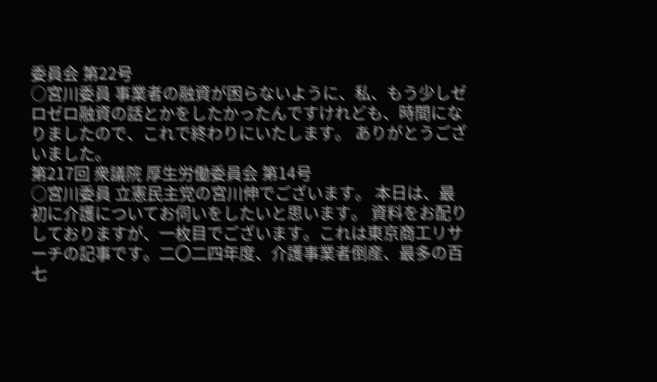委員会 第22号
○宮川委員 事業者の融資が困らないように、私、もう少しゼロゼロ融資の話とかをしたかったんですけれども、時間になりましたので、これで終わりにいたします。 ありがとうございました。
第217回 衆議院 厚生労働委員会 第14号
○宮川委員 立憲民主党の宮川伸でございます。 本日は、最初に介護についてお伺いをしたいと思います。 資料をお配りしておりますが、一枚目でございます。これは東京商工リサーチの記事です。二〇二四年度、介護事業者倒産、最多の百七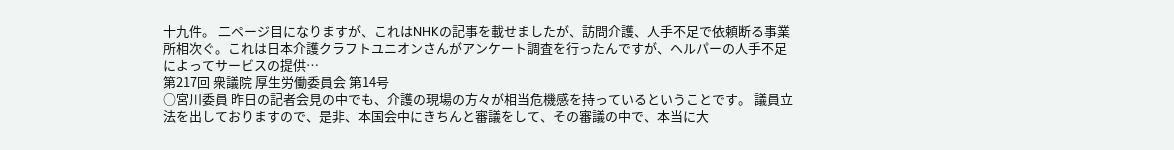十九件。 二ページ目になりますが、これはNHKの記事を載せましたが、訪問介護、人手不足で依頼断る事業所相次ぐ。これは日本介護クラフトユニオンさんがアンケート調査を行ったんですが、ヘルパーの人手不足によってサービスの提供…
第217回 衆議院 厚生労働委員会 第14号
○宮川委員 昨日の記者会見の中でも、介護の現場の方々が相当危機感を持っているということです。 議員立法を出しておりますので、是非、本国会中にきちんと審議をして、その審議の中で、本当に大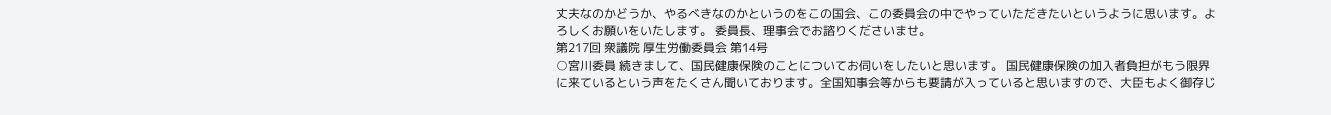丈夫なのかどうか、やるべきなのかというのをこの国会、この委員会の中でやっていただきたいというように思います。よろしくお願いをいたします。 委員長、理事会でお諮りくださいませ。
第217回 衆議院 厚生労働委員会 第14号
○宮川委員 続きまして、国民健康保険のことについてお伺いをしたいと思います。 国民健康保険の加入者負担がもう限界に来ているという声をたくさん聞いております。全国知事会等からも要請が入っていると思いますので、大臣もよく御存じ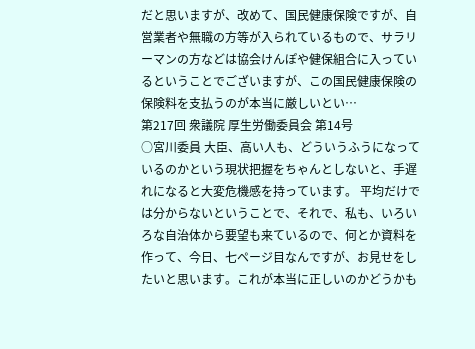だと思いますが、改めて、国民健康保険ですが、自営業者や無職の方等が入られているもので、サラリーマンの方などは協会けんぽや健保組合に入っているということでございますが、この国民健康保険の保険料を支払うのが本当に厳しいとい…
第217回 衆議院 厚生労働委員会 第14号
○宮川委員 大臣、高い人も、どういうふうになっているのかという現状把握をちゃんとしないと、手遅れになると大変危機感を持っています。 平均だけでは分からないということで、それで、私も、いろいろな自治体から要望も来ているので、何とか資料を作って、今日、七ページ目なんですが、お見せをしたいと思います。これが本当に正しいのかどうかも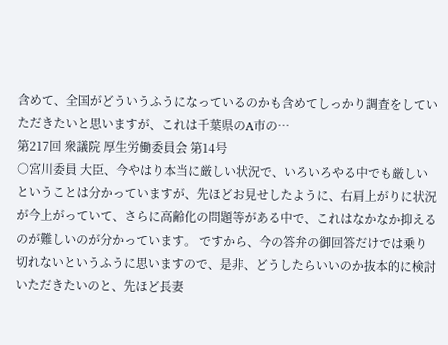含めて、全国がどういうふうになっているのかも含めてしっかり調査をしていただきたいと思いますが、これは千葉県のA市の…
第217回 衆議院 厚生労働委員会 第14号
○宮川委員 大臣、今やはり本当に厳しい状況で、いろいろやる中でも厳しいということは分かっていますが、先ほどお見せしたように、右肩上がりに状況が今上がっていて、さらに高齢化の問題等がある中で、これはなかなか抑えるのが難しいのが分かっています。 ですから、今の答弁の御回答だけでは乗り切れないというふうに思いますので、是非、どうしたらいいのか抜本的に検討いただきたいのと、先ほど長妻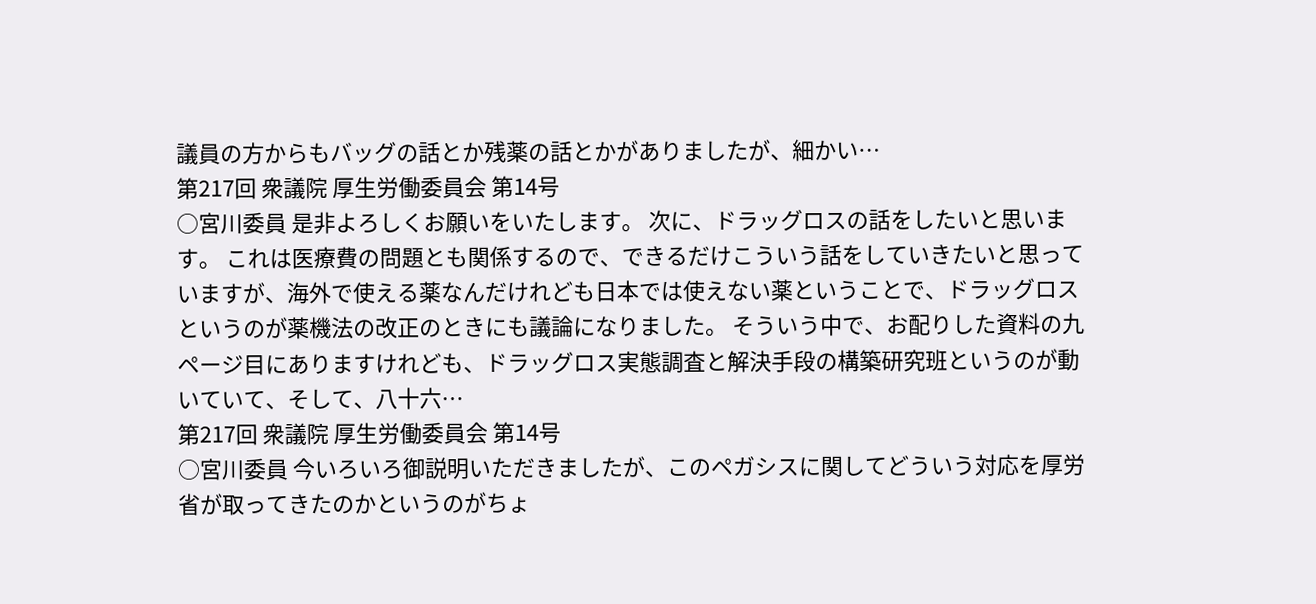議員の方からもバッグの話とか残薬の話とかがありましたが、細かい…
第217回 衆議院 厚生労働委員会 第14号
○宮川委員 是非よろしくお願いをいたします。 次に、ドラッグロスの話をしたいと思います。 これは医療費の問題とも関係するので、できるだけこういう話をしていきたいと思っていますが、海外で使える薬なんだけれども日本では使えない薬ということで、ドラッグロスというのが薬機法の改正のときにも議論になりました。 そういう中で、お配りした資料の九ページ目にありますけれども、ドラッグロス実態調査と解決手段の構築研究班というのが動いていて、そして、八十六…
第217回 衆議院 厚生労働委員会 第14号
○宮川委員 今いろいろ御説明いただきましたが、このペガシスに関してどういう対応を厚労省が取ってきたのかというのがちょ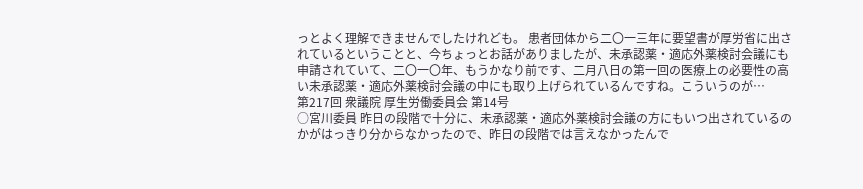っとよく理解できませんでしたけれども。 患者団体から二〇一三年に要望書が厚労省に出されているということと、今ちょっとお話がありましたが、未承認薬・適応外薬検討会議にも申請されていて、二〇一〇年、もうかなり前です、二月八日の第一回の医療上の必要性の高い未承認薬・適応外薬検討会議の中にも取り上げられているんですね。こういうのが…
第217回 衆議院 厚生労働委員会 第14号
○宮川委員 昨日の段階で十分に、未承認薬・適応外薬検討会議の方にもいつ出されているのかがはっきり分からなかったので、昨日の段階では言えなかったんで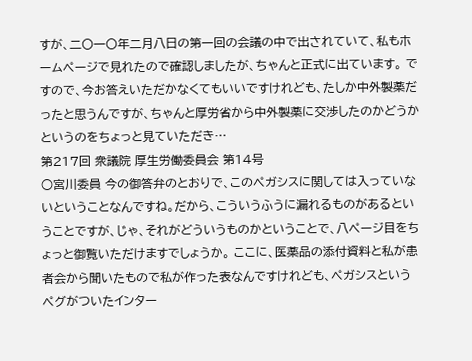すが、二〇一〇年二月八日の第一回の会議の中で出されていて、私もホームページで見れたので確認しましたが、ちゃんと正式に出ています。 ですので、今お答えいただかなくてもいいですけれども、たしか中外製薬だったと思うんですが、ちゃんと厚労省から中外製薬に交渉したのかどうかというのをちょっと見ていただき…
第217回 衆議院 厚生労働委員会 第14号
○宮川委員 今の御答弁のとおりで、このペガシスに関しては入っていないということなんですね。だから、こういうふうに漏れるものがあるということですが、じゃ、それがどういうものかということで、八ページ目をちょっと御覧いただけますでしょうか。 ここに、医薬品の添付資料と私が患者会から聞いたもので私が作った表なんですけれども、ペガシスというペグがついたインター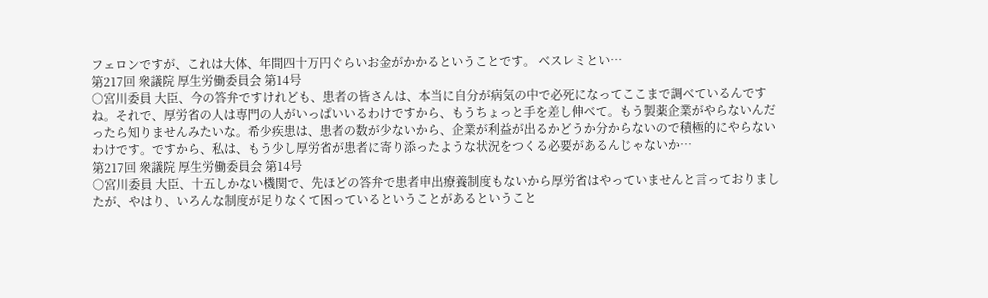フェロンですが、これは大体、年間四十万円ぐらいお金がかかるということです。 ベスレミとい…
第217回 衆議院 厚生労働委員会 第14号
○宮川委員 大臣、今の答弁ですけれども、患者の皆さんは、本当に自分が病気の中で必死になってここまで調べているんですね。それで、厚労省の人は専門の人がいっぱいいるわけですから、もうちょっと手を差し伸べて。もう製薬企業がやらないんだったら知りませんみたいな。希少疾患は、患者の数が少ないから、企業が利益が出るかどうか分からないので積極的にやらないわけです。ですから、私は、もう少し厚労省が患者に寄り添ったような状況をつくる必要があるんじゃないか…
第217回 衆議院 厚生労働委員会 第14号
○宮川委員 大臣、十五しかない機関で、先ほどの答弁で患者申出療養制度もないから厚労省はやっていませんと言っておりましたが、やはり、いろんな制度が足りなくて困っているということがあるということ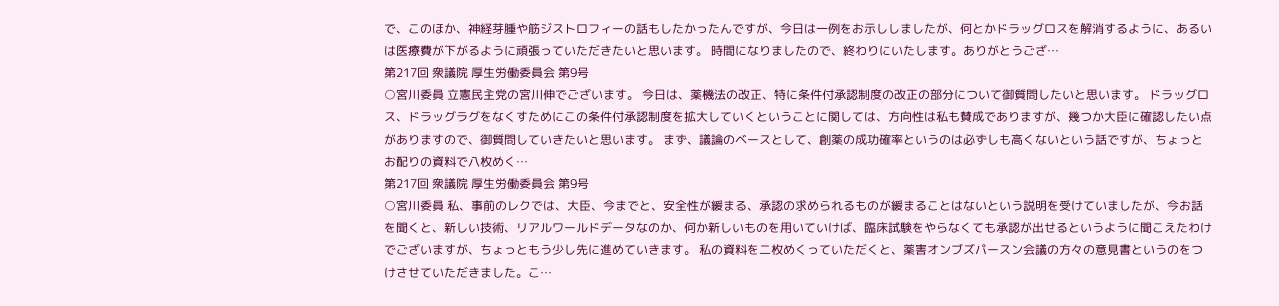で、このほか、神経芽腫や筋ジストロフィーの話もしたかったんですが、今日は一例をお示ししましたが、何とかドラッグロスを解消するように、あるいは医療費が下がるように頑張っていただきたいと思います。 時間になりましたので、終わりにいたします。ありがとうござ…
第217回 衆議院 厚生労働委員会 第9号
○宮川委員 立憲民主党の宮川伸でございます。 今日は、薬機法の改正、特に条件付承認制度の改正の部分について御質問したいと思います。 ドラッグロス、ドラッグラグをなくすためにこの条件付承認制度を拡大していくということに関しては、方向性は私も賛成でありますが、幾つか大臣に確認したい点がありますので、御質問していきたいと思います。 まず、議論のベースとして、創薬の成功確率というのは必ずしも高くないという話ですが、ちょっとお配りの資料で八枚めく…
第217回 衆議院 厚生労働委員会 第9号
○宮川委員 私、事前のレクでは、大臣、今までと、安全性が緩まる、承認の求められるものが緩まることはないという説明を受けていましたが、今お話を聞くと、新しい技術、リアルワールドデータなのか、何か新しいものを用いていけば、臨床試験をやらなくても承認が出せるというように聞こえたわけでございますが、ちょっともう少し先に進めていきます。 私の資料を二枚めくっていただくと、薬害オンブズパースン会議の方々の意見書というのをつけさせていただきました。こ…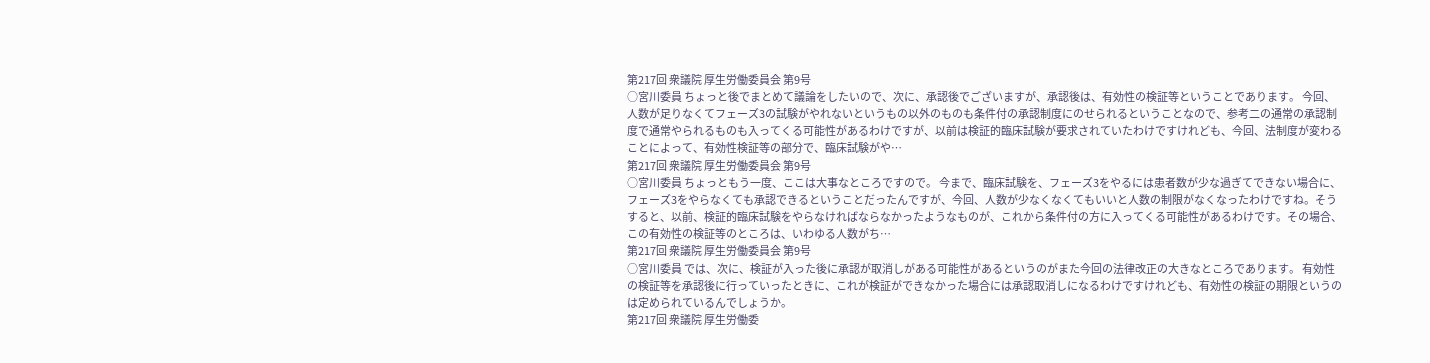第217回 衆議院 厚生労働委員会 第9号
○宮川委員 ちょっと後でまとめて議論をしたいので、次に、承認後でございますが、承認後は、有効性の検証等ということであります。 今回、人数が足りなくてフェーズ3の試験がやれないというもの以外のものも条件付の承認制度にのせられるということなので、参考二の通常の承認制度で通常やられるものも入ってくる可能性があるわけですが、以前は検証的臨床試験が要求されていたわけですけれども、今回、法制度が変わることによって、有効性検証等の部分で、臨床試験がや…
第217回 衆議院 厚生労働委員会 第9号
○宮川委員 ちょっともう一度、ここは大事なところですので。 今まで、臨床試験を、フェーズ3をやるには患者数が少な過ぎてできない場合に、フェーズ3をやらなくても承認できるということだったんですが、今回、人数が少なくなくてもいいと人数の制限がなくなったわけですね。そうすると、以前、検証的臨床試験をやらなければならなかったようなものが、これから条件付の方に入ってくる可能性があるわけです。その場合、この有効性の検証等のところは、いわゆる人数がち…
第217回 衆議院 厚生労働委員会 第9号
○宮川委員 では、次に、検証が入った後に承認が取消しがある可能性があるというのがまた今回の法律改正の大きなところであります。 有効性の検証等を承認後に行っていったときに、これが検証ができなかった場合には承認取消しになるわけですけれども、有効性の検証の期限というのは定められているんでしょうか。
第217回 衆議院 厚生労働委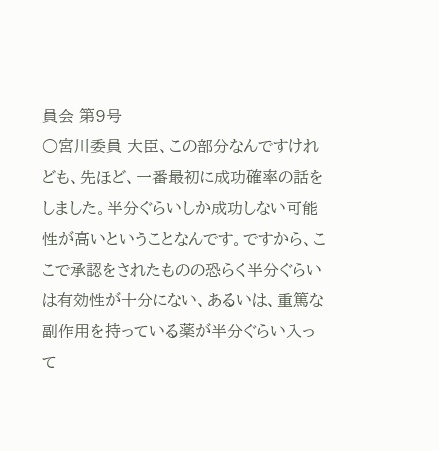員会 第9号
○宮川委員 大臣、この部分なんですけれども、先ほど、一番最初に成功確率の話をしました。半分ぐらいしか成功しない可能性が高いということなんです。ですから、ここで承認をされたものの恐らく半分ぐらいは有効性が十分にない、あるいは、重篤な副作用を持っている薬が半分ぐらい入って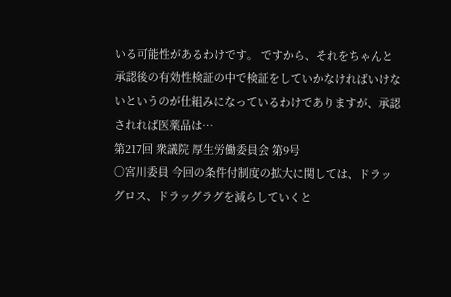いる可能性があるわけです。 ですから、それをちゃんと承認後の有効性検証の中で検証をしていかなければいけないというのが仕組みになっているわけでありますが、承認されれば医薬品は…
第217回 衆議院 厚生労働委員会 第9号
○宮川委員 今回の条件付制度の拡大に関しては、ドラッグロス、ドラッグラグを減らしていくと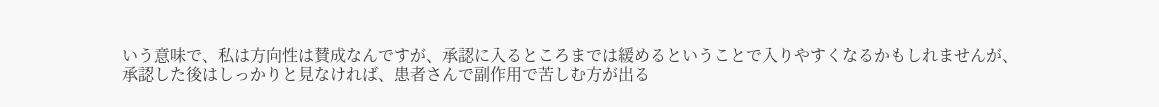いう意味で、私は方向性は賛成なんですが、承認に入るところまでは緩めるということで入りやすくなるかもしれませんが、承認した後はしっかりと見なければ、患者さんで副作用で苦しむ方が出る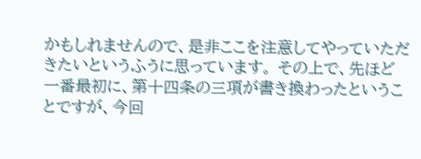かもしれませんので、是非ここを注意してやっていただきたいというふうに思っています。 その上で、先ほど一番最初に、第十四条の三項が書き換わったということですが、今回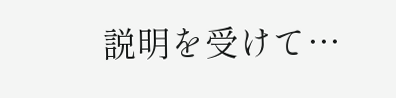説明を受けて…